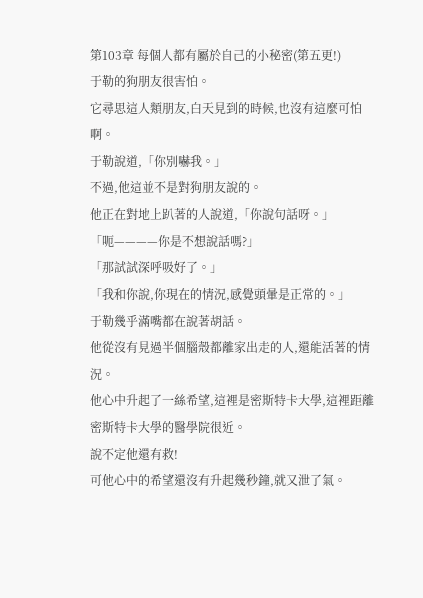第103章 每個人都有屬於自己的小秘密(第五更!)
于勒的狗朋友很害怕。
它尋思這人類朋友,白天見到的時候,也沒有這麼可怕啊。
于勒說道,「你別嚇我。」
不過,他這並不是對狗朋友說的。
他正在對地上趴著的人說道,「你說句話呀。」
「呃————你是不想說話嗎?」
「那試試深呼吸好了。」
「我和你說,你現在的情況,感覺頭暈是正常的。」
于勒幾乎滿嘴都在說著胡話。
他從沒有見過半個腦殼都離家出走的人,還能活著的情況。
他心中升起了一絲希望,這裡是密斯特卡大學,這裡距離密斯特卡大學的醫學院很近。
說不定他還有救!
可他心中的希望還沒有升起幾秒鐘,就又泄了氣。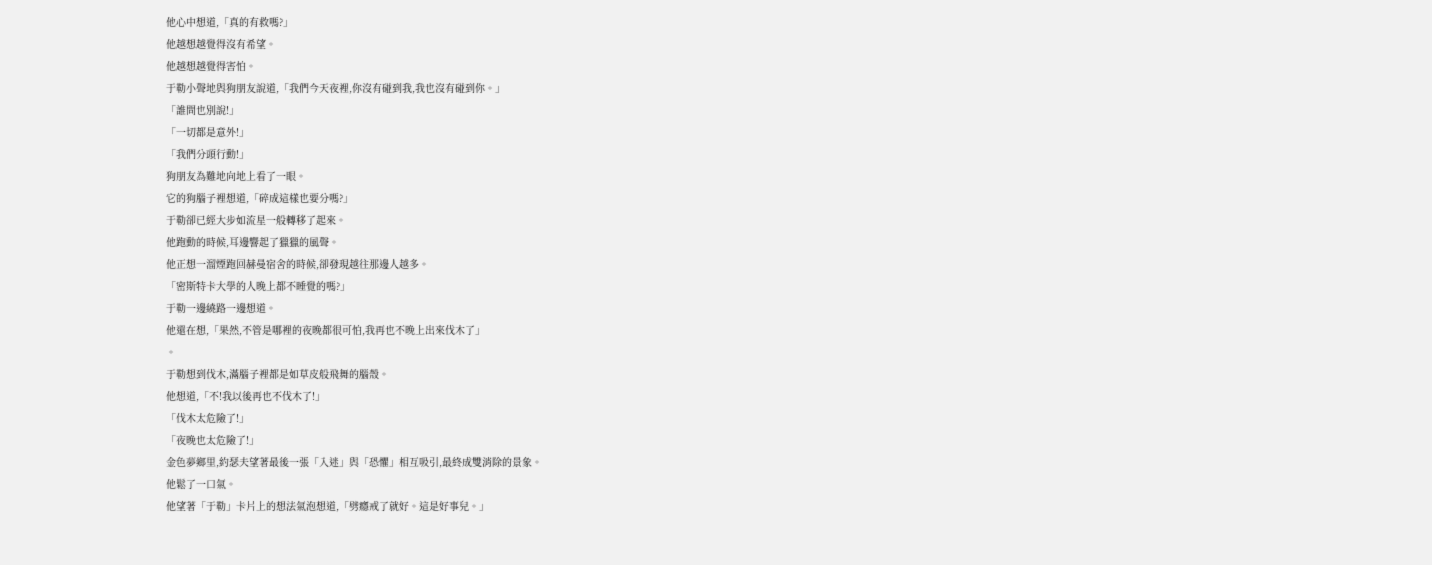他心中想道,「真的有救嗎?」
他越想越覺得沒有希望。
他越想越覺得害怕。
于勒小聲地與狗朋友說道,「我們今天夜裡,你沒有碰到我,我也沒有碰到你。」
「誰問也別說!」
「一切都是意外!」
「我們分頭行動!」
狗朋友為難地向地上看了一眼。
它的狗腦子裡想道,「碎成這樣也要分嗎?」
于勒卻已經大步如流星一般轉移了起來。
他跑動的時候,耳邊響起了獵獵的風聲。
他正想一溜煙跑回赫曼宿舍的時候,卻發現越往那邊人越多。
「密斯特卡大學的人晚上都不睡覺的嗎?」
于勒一邊繞路一邊想道。
他還在想,「果然,不管是哪裡的夜晚都很可怕,我再也不晚上出來伐木了」
。
于勒想到伐木,滿腦子裡都是如草皮般飛舞的腦殼。
他想道,「不!我以後再也不伐木了!」
「伐木太危險了!」
「夜晚也太危險了!」
金色夢鄉里,約瑟夫望著最後一張「入迷」與「恐懼」相互吸引,最終成雙消除的景象。
他鬆了一口氣。
他望著「于勒」卡片上的想法氣泡想道,「劈癮戒了就好。這是好事兒。」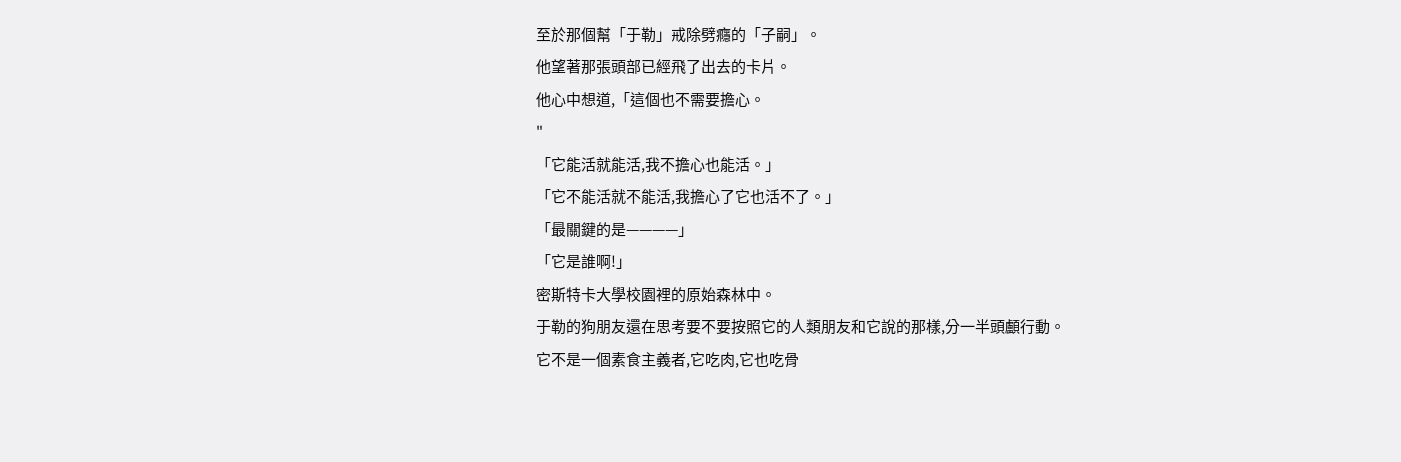至於那個幫「于勒」戒除劈癮的「子嗣」。
他望著那張頭部已經飛了出去的卡片。
他心中想道,「這個也不需要擔心。
"
「它能活就能活,我不擔心也能活。」
「它不能活就不能活,我擔心了它也活不了。」
「最關鍵的是————」
「它是誰啊!」
密斯特卡大學校園裡的原始森林中。
于勒的狗朋友還在思考要不要按照它的人類朋友和它說的那樣,分一半頭顱行動。
它不是一個素食主義者,它吃肉,它也吃骨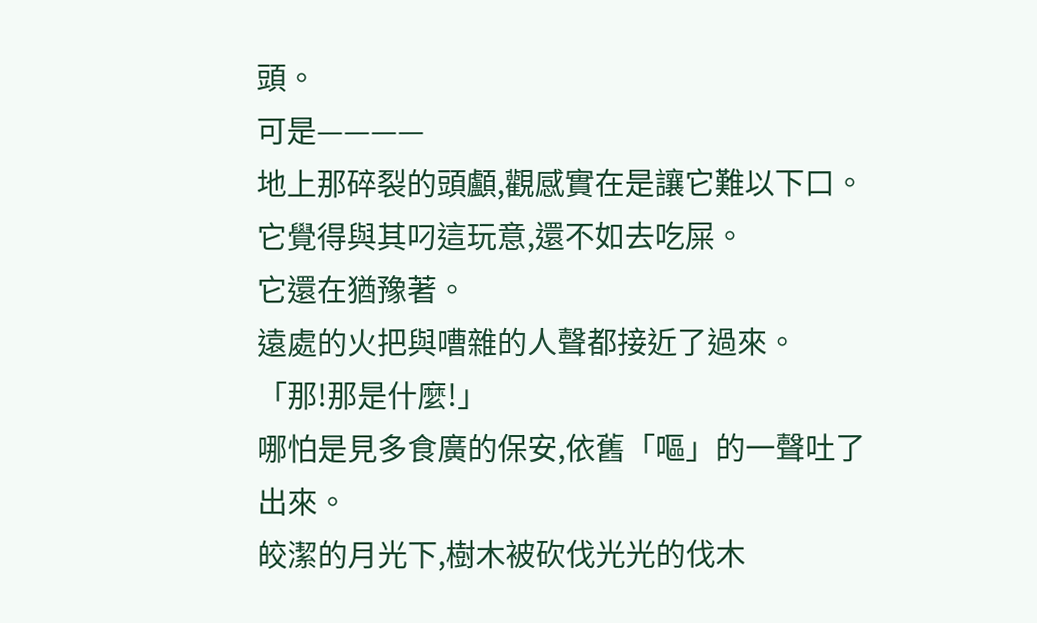頭。
可是————
地上那碎裂的頭顱,觀感實在是讓它難以下口。
它覺得與其叼這玩意,還不如去吃屎。
它還在猶豫著。
遠處的火把與嘈雜的人聲都接近了過來。
「那!那是什麼!」
哪怕是見多食廣的保安,依舊「嘔」的一聲吐了出來。
皎潔的月光下,樹木被砍伐光光的伐木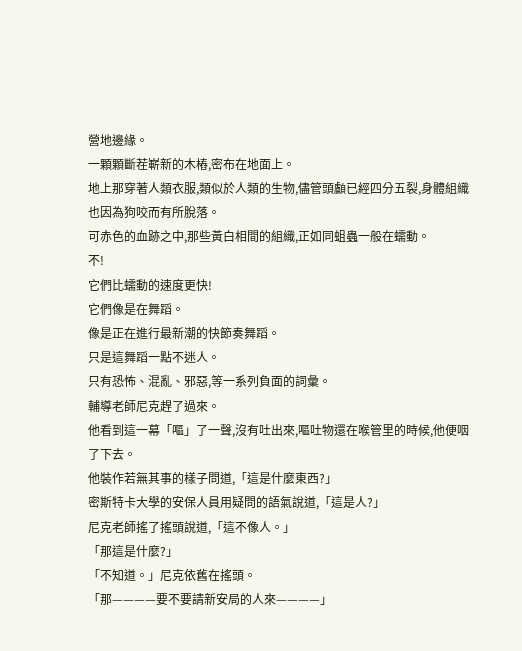營地邊緣。
一顆顆斷茬嶄新的木樁,密布在地面上。
地上那穿著人類衣服,類似於人類的生物,儘管頭顱已經四分五裂,身體組織也因為狗咬而有所脫落。
可赤色的血跡之中,那些黃白相間的組織,正如同蛆蟲一般在蠕動。
不!
它們比蠕動的速度更快!
它們像是在舞蹈。
像是正在進行最新潮的快節奏舞蹈。
只是這舞蹈一點不迷人。
只有恐怖、混亂、邪惡,等一系列負面的詞彙。
輔導老師尼克趕了過來。
他看到這一幕「嘔」了一聲,沒有吐出來,嘔吐物還在喉管里的時候,他便咽了下去。
他裝作若無其事的樣子問道,「這是什麼東西?」
密斯特卡大學的安保人員用疑問的語氣說道,「這是人?」
尼克老師搖了搖頭說道,「這不像人。」
「那這是什麼?」
「不知道。」尼克依舊在搖頭。
「那————要不要請新安局的人來————」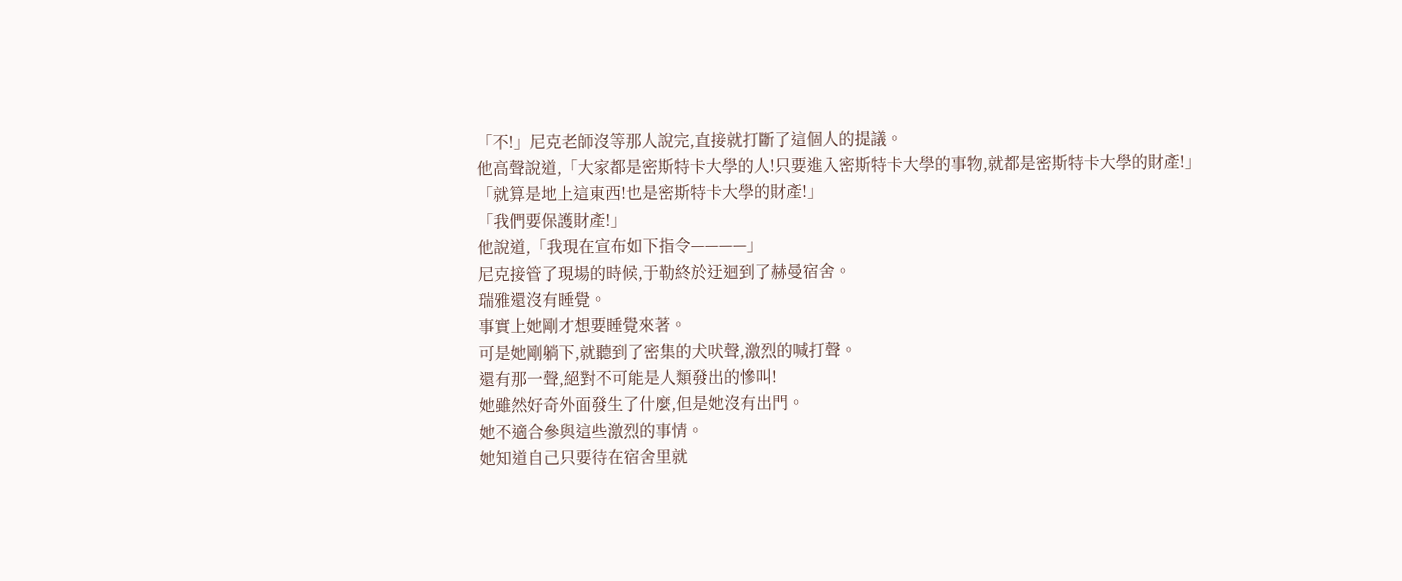「不!」尼克老師沒等那人說完,直接就打斷了這個人的提議。
他高聲說道,「大家都是密斯特卡大學的人!只要進入密斯特卡大學的事物,就都是密斯特卡大學的財產!」
「就算是地上這東西!也是密斯特卡大學的財產!」
「我們要保護財產!」
他說道,「我現在宣布如下指令————」
尼克接管了現場的時候,于勒終於迂迴到了赫曼宿舍。
瑞雅還沒有睡覺。
事實上她剛才想要睡覺來著。
可是她剛躺下,就聽到了密集的犬吠聲,激烈的喊打聲。
還有那一聲,絕對不可能是人類發出的慘叫!
她雖然好奇外面發生了什麼,但是她沒有出門。
她不適合參與這些激烈的事情。
她知道自己只要待在宿舍里就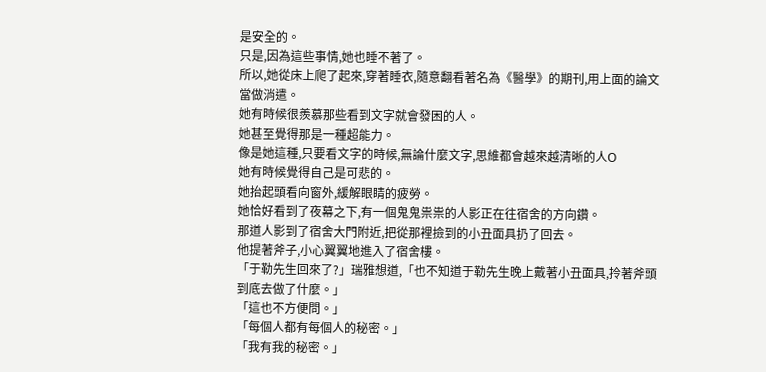是安全的。
只是,因為這些事情,她也睡不著了。
所以,她從床上爬了起來,穿著睡衣,隨意翻看著名為《醫學》的期刊,用上面的論文當做消遣。
她有時候很羨慕那些看到文字就會發困的人。
她甚至覺得那是一種超能力。
像是她這種,只要看文字的時候,無論什麼文字,思維都會越來越清晰的人O
她有時候覺得自己是可悲的。
她抬起頭看向窗外,緩解眼睛的疲勞。
她恰好看到了夜幕之下,有一個鬼鬼祟祟的人影正在往宿舍的方向鑽。
那道人影到了宿舍大門附近,把從那裡撿到的小丑面具扔了回去。
他提著斧子,小心翼翼地進入了宿舍樓。
「于勒先生回來了?」瑞雅想道,「也不知道于勒先生晚上戴著小丑面具,拎著斧頭到底去做了什麼。」
「這也不方便問。」
「每個人都有每個人的秘密。」
「我有我的秘密。」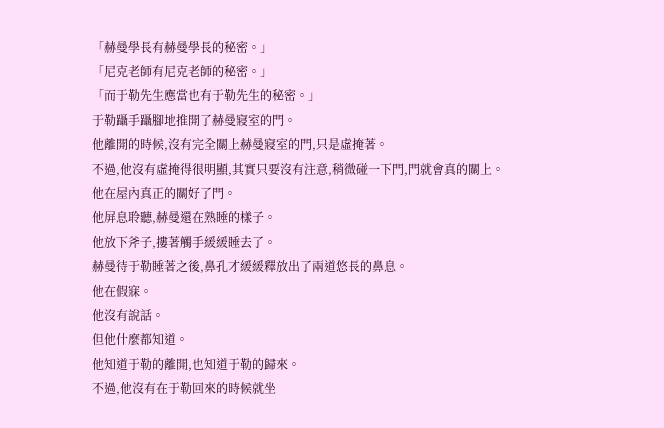「赫曼學長有赫曼學長的秘密。」
「尼克老師有尼克老師的秘密。」
「而于勒先生應當也有于勒先生的秘密。」
于勒躡手躡腳地推開了赫曼寢室的門。
他離開的時候,沒有完全關上赫曼寢室的門,只是虛掩著。
不過,他沒有虛掩得很明顯,其實只要沒有注意,稍微碰一下門,門就會真的關上。
他在屋內真正的關好了門。
他屏息聆聽,赫曼還在熟睡的樣子。
他放下斧子,摟著觸手緩緩睡去了。
赫曼待于勒睡著之後,鼻孔才緩緩釋放出了兩道悠長的鼻息。
他在假寐。
他沒有說話。
但他什麼都知道。
他知道于勒的離開,也知道于勒的歸來。
不過,他沒有在于勒回來的時候就坐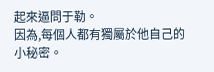起來逼問于勒。
因為,每個人都有獨屬於他自己的小秘密。